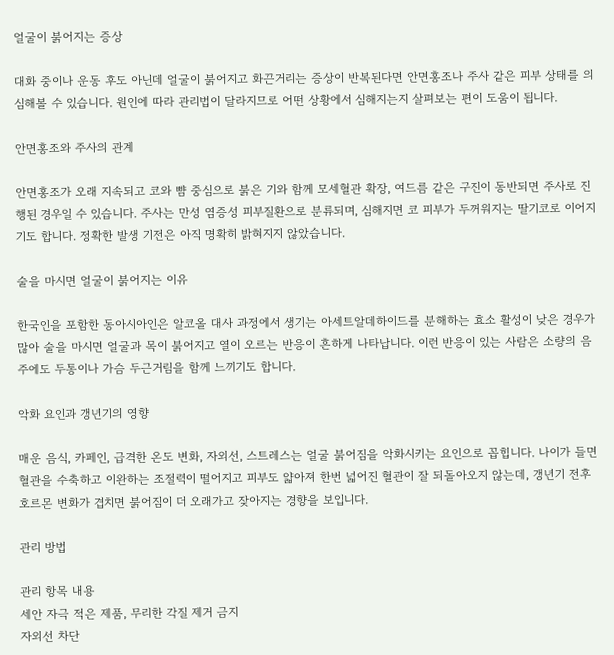얼굴이 붉어지는 증상

대화 중이나 운동 후도 아닌데 얼굴이 붉어지고 화끈거리는 증상이 반복된다면 안면홍조나 주사 같은 피부 상태를 의심해볼 수 있습니다. 원인에 따라 관리법이 달라지므로 어떤 상황에서 심해지는지 살펴보는 편이 도움이 됩니다.

안면홍조와 주사의 관계

안면홍조가 오래 지속되고 코와 뺨 중심으로 붉은 기와 함께 모세혈관 확장, 여드름 같은 구진이 동반되면 주사로 진행된 경우일 수 있습니다. 주사는 만성 염증성 피부질환으로 분류되며, 심해지면 코 피부가 두꺼워지는 딸기코로 이어지기도 합니다. 정확한 발생 기전은 아직 명확히 밝혀지지 않았습니다.

술을 마시면 얼굴이 붉어지는 이유

한국인을 포함한 동아시아인은 알코올 대사 과정에서 생기는 아세트알데하이드를 분해하는 효소 활성이 낮은 경우가 많아 술을 마시면 얼굴과 목이 붉어지고 열이 오르는 반응이 흔하게 나타납니다. 이런 반응이 있는 사람은 소량의 음주에도 두통이나 가슴 두근거림을 함께 느끼기도 합니다.

악화 요인과 갱년기의 영향

매운 음식, 카페인, 급격한 온도 변화, 자외선, 스트레스는 얼굴 붉어짐을 악화시키는 요인으로 꼽힙니다. 나이가 들면 혈관을 수축하고 이완하는 조절력이 떨어지고 피부도 얇아져 한번 넓어진 혈관이 잘 되돌아오지 않는데, 갱년기 전후 호르몬 변화가 겹치면 붉어짐이 더 오래가고 잦아지는 경향을 보입니다.

관리 방법

관리 항목 내용
세안 자극 적은 제품, 무리한 각질 제거 금지
자외선 차단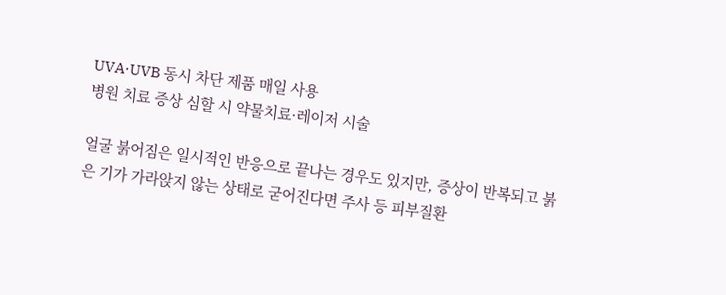UVA·UVB 동시 차단 제품 매일 사용
병원 치료 증상 심할 시 약물치료·레이저 시술

얼굴 붉어짐은 일시적인 반응으로 끝나는 경우도 있지만, 증상이 반복되고 붉은 기가 가라앉지 않는 상태로 굳어진다면 주사 등 피부질환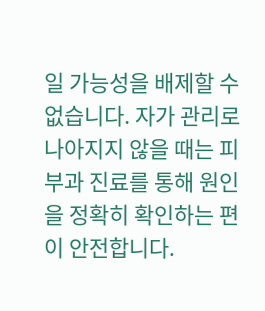일 가능성을 배제할 수 없습니다. 자가 관리로 나아지지 않을 때는 피부과 진료를 통해 원인을 정확히 확인하는 편이 안전합니다.